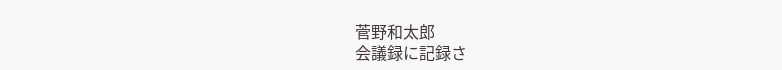菅野和太郎
会議録に記録さ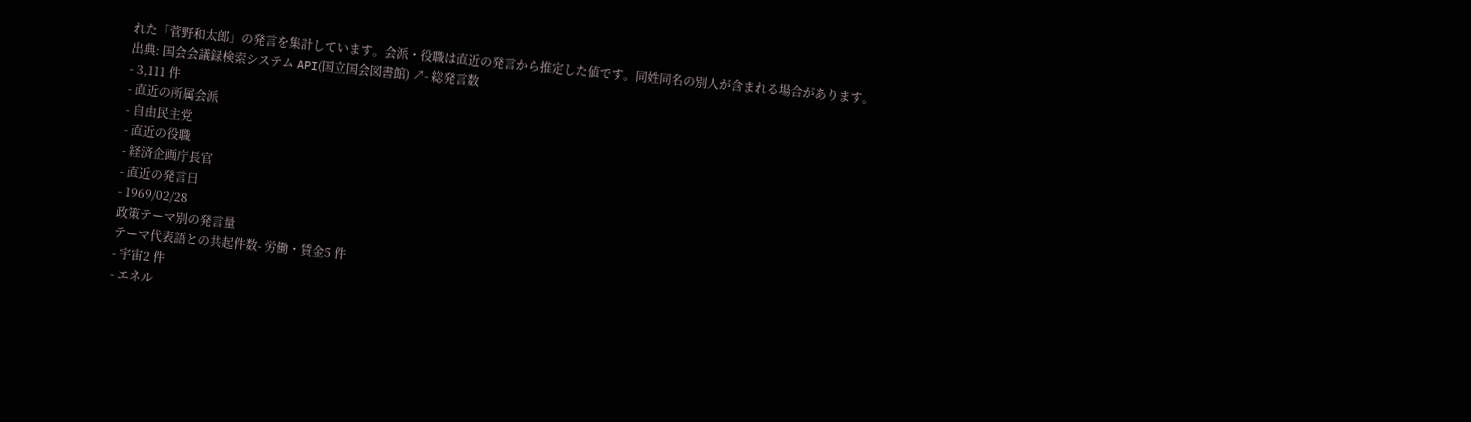れた「菅野和太郎」の発言を集計しています。会派・役職は直近の発言から推定した値です。同姓同名の別人が含まれる場合があります。
出典: 国会会議録検索システム API(国立国会図書館) ↗- 総発言数
- 3,111 件
- 直近の所属会派
- 自由民主党
- 直近の役職
- 経済企画庁長官
- 直近の発言日
- 1969/02/28
政策テーマ別の発言量
テーマ代表語との共起件数- 労働・賃金5 件
- 宇宙2 件
- エネル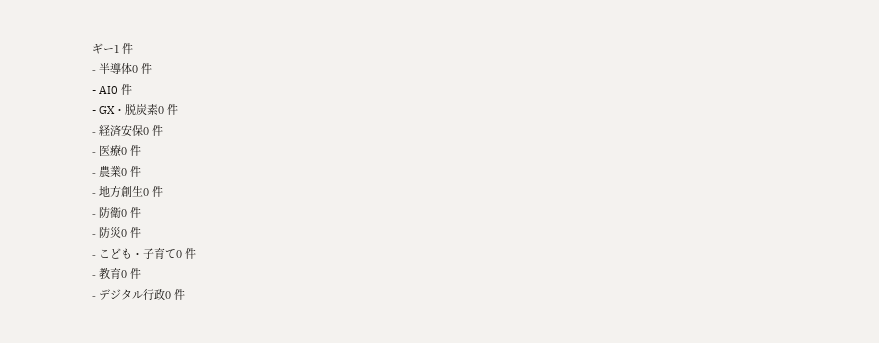ギー1 件
- 半導体0 件
- AI0 件
- GX・脱炭素0 件
- 経済安保0 件
- 医療0 件
- 農業0 件
- 地方創生0 件
- 防衛0 件
- 防災0 件
- こども・子育て0 件
- 教育0 件
- デジタル行政0 件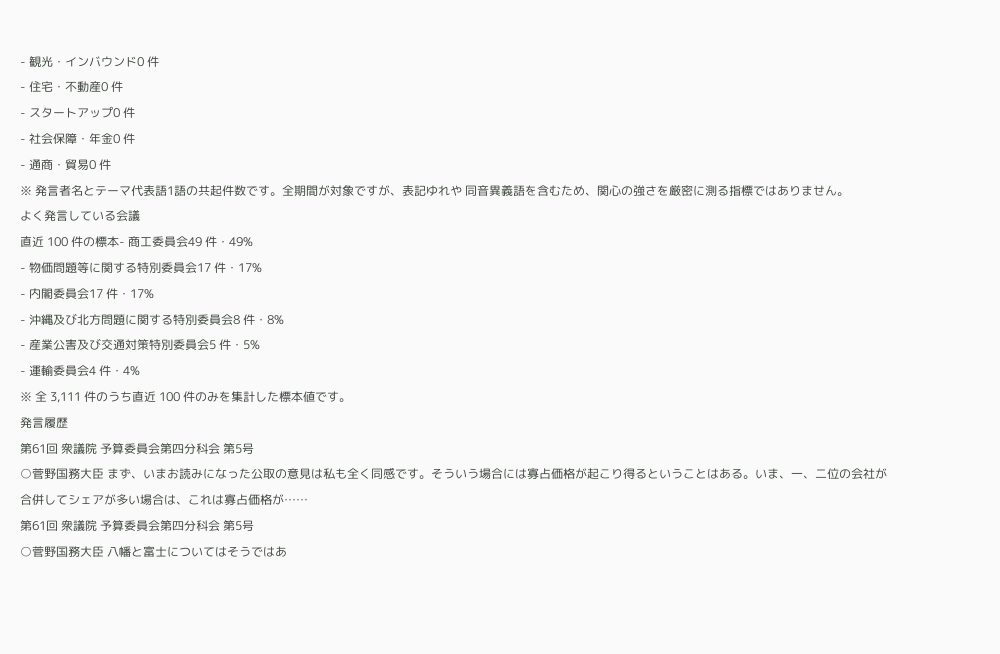- 観光・インバウンド0 件
- 住宅・不動産0 件
- スタートアップ0 件
- 社会保障・年金0 件
- 通商・貿易0 件
※ 発言者名とテーマ代表語1語の共起件数です。全期間が対象ですが、表記ゆれや 同音異義語を含むため、関心の強さを厳密に測る指標ではありません。
よく発言している会議
直近 100 件の標本- 商工委員会49 件・49%
- 物価問題等に関する特別委員会17 件・17%
- 内閣委員会17 件・17%
- 沖縄及び北方問題に関する特別委員会8 件・8%
- 産業公害及び交通対策特別委員会5 件・5%
- 運輸委員会4 件・4%
※ 全 3,111 件のうち直近 100 件のみを集計した標本値です。
発言履歴
第61回 衆議院 予算委員会第四分科会 第5号
○菅野国務大臣 まず、いまお読みになった公取の意見は私も全く同感です。そういう場合には寡占価格が起こり得るということはある。いま、一、二位の会社が合併してシェアが多い場合は、これは寡占価格が……
第61回 衆議院 予算委員会第四分科会 第5号
○菅野国務大臣 八幡と富士についてはそうではあ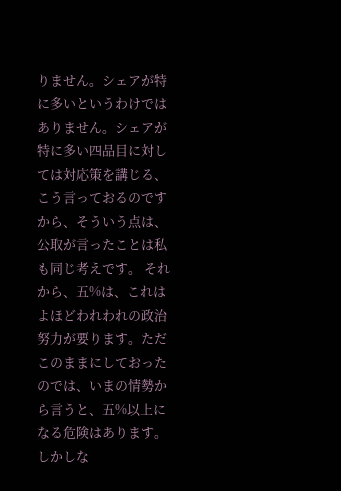りません。シェアが特に多いというわけではありません。シェアが特に多い四品目に対しては対応策を講じる、こう言っておるのですから、そういう点は、公取が言ったことは私も同じ考えです。 それから、五%は、これはよほどわれわれの政治努力が要ります。ただこのままにしておったのでは、いまの情勢から言うと、五%以上になる危険はあります。しかしな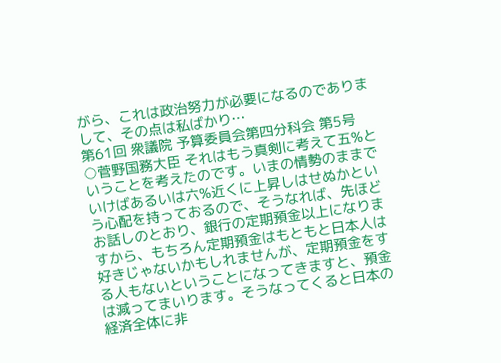がら、これは政治努力が必要になるのでありまして、その点は私ばかり…
第61回 衆議院 予算委員会第四分科会 第5号
○菅野国務大臣 それはもう真剣に考えて五%ということを考えたのです。いまの情勢のままでいけばあるいは六%近くに上昇しはせぬかという心配を持っておるので、そうなれば、先ほどお話しのとおり、銀行の定期預金以上になりますから、もちろん定期預金はもともと日本人は好きじゃないかもしれませんが、定期預金をする人もないということになってきますと、預金は減ってまいります。そうなってくると日本の経済全体に非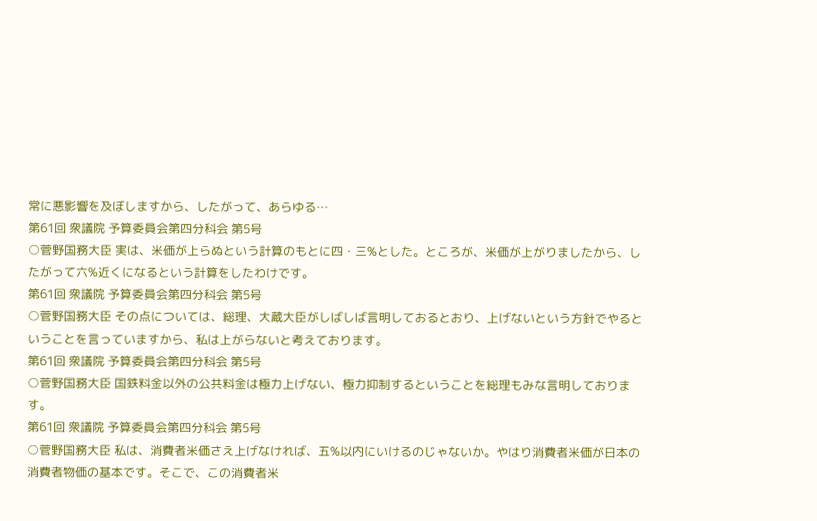常に悪影響を及ぼしますから、したがって、あらゆる…
第61回 衆議院 予算委員会第四分科会 第5号
○菅野国務大臣 実は、米価が上らぬという計算のもとに四・三%とした。ところが、米価が上がりましたから、したがって六%近くになるという計算をしたわけです。
第61回 衆議院 予算委員会第四分科会 第5号
○菅野国務大臣 その点については、総理、大蔵大臣がしばしば言明しておるとおり、上げないという方針でやるということを言っていますから、私は上がらないと考えております。
第61回 衆議院 予算委員会第四分科会 第5号
○菅野国務大臣 国鉄料金以外の公共料金は極力上げない、極力抑制するということを総理もみな言明しております。
第61回 衆議院 予算委員会第四分科会 第5号
○菅野国務大臣 私は、消費者米価さえ上げなければ、五%以内にいけるのじゃないか。やはり消費者米価が日本の消費者物価の基本です。そこで、この消費者米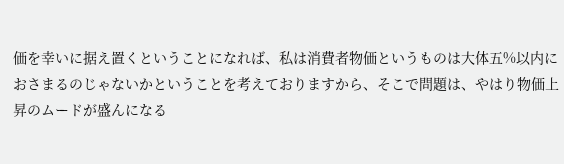価を幸いに据え置くということになれば、私は消費者物価というものは大体五%以内におさまるのじゃないかということを考えておりますから、そこで問題は、やはり物価上昇のムードが盛んになる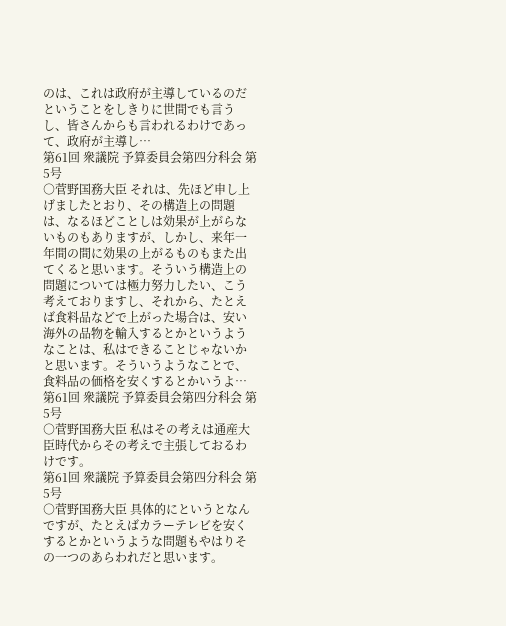のは、これは政府が主導しているのだということをしきりに世間でも言うし、皆さんからも言われるわけであって、政府が主導し…
第61回 衆議院 予算委員会第四分科会 第5号
○菅野国務大臣 それは、先ほど申し上げましたとおり、その構造上の問題は、なるほどことしは効果が上がらないものもありますが、しかし、来年一年間の間に効果の上がるものもまた出てくると思います。そういう構造上の問題については極力努力したい、こう考えておりますし、それから、たとえば食料品などで上がった場合は、安い海外の品物を輸入するとかというようなことは、私はできることじゃないかと思います。そういうようなことで、食料品の価格を安くするとかいうよ…
第61回 衆議院 予算委員会第四分科会 第5号
○菅野国務大臣 私はその考えは通産大臣時代からその考えで主張しておるわけです。
第61回 衆議院 予算委員会第四分科会 第5号
○菅野国務大臣 具体的にというとなんですが、たとえばカラーテレビを安くするとかというような問題もやはりその一つのあらわれだと思います。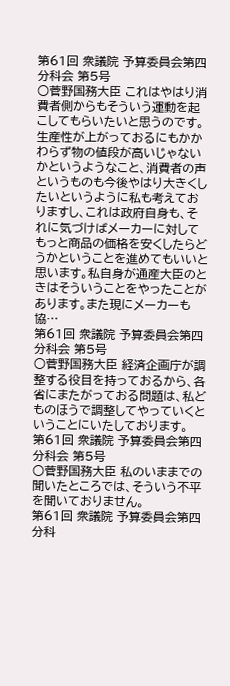第61回 衆議院 予算委員会第四分科会 第5号
○菅野国務大臣 これはやはり消費者側からもそういう運動を起こしてもらいたいと思うのです。生産性が上がっておるにもかかわらず物の値段が高いじゃないかというようなこと、消費者の声というものも今後やはり大きくしたいというように私も考えておりますし、これは政府自身も、それに気づけばメーカーに対してもっと商品の価格を安くしたらどうかということを進めてもいいと思います。私自身が通産大臣のときはそういうことをやったことがあります。また現にメーカーも協…
第61回 衆議院 予算委員会第四分科会 第5号
○菅野国務大臣 経済企画庁が調整する役目を持っておるから、各省にまたがっておる問題は、私どものほうで調整してやっていくということにいたしております。
第61回 衆議院 予算委員会第四分科会 第5号
○菅野国務大臣 私のいままでの聞いたところでは、そういう不平を聞いておりません。
第61回 衆議院 予算委員会第四分科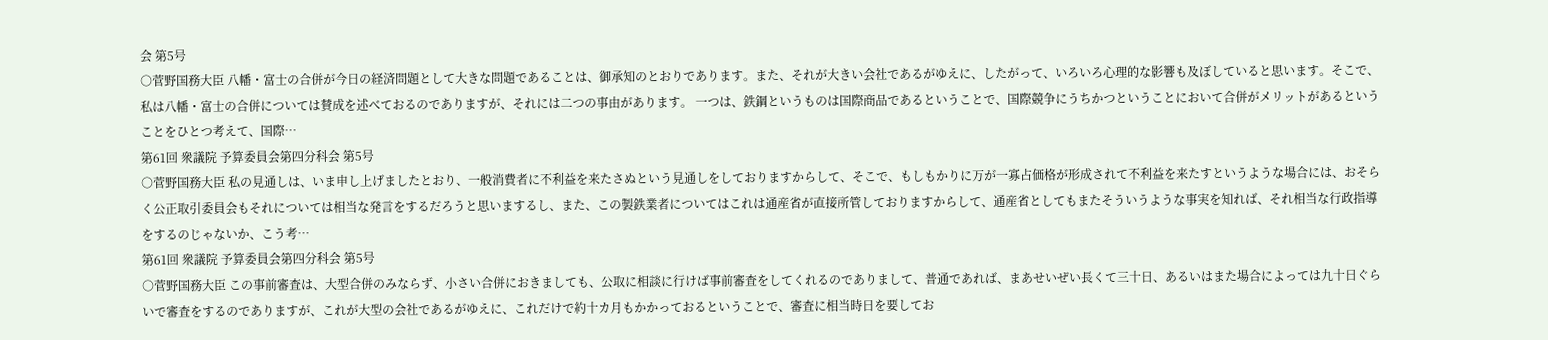会 第5号
○菅野国務大臣 八幡・富士の合併が今日の経済問題として大きな問題であることは、御承知のとおりであります。また、それが大きい会社であるがゆえに、したがって、いろいろ心理的な影響も及ぼしていると思います。そこで、私は八幡・富士の合併については賛成を述べておるのでありますが、それには二つの事由があります。 一つは、鉄鋼というものは国際商品であるということで、国際競争にうちかつということにおいて合併がメリットがあるということをひとつ考えて、国際…
第61回 衆議院 予算委員会第四分科会 第5号
○菅野国務大臣 私の見通しは、いま申し上げましたとおり、一般消費者に不利益を来たさぬという見通しをしておりますからして、そこで、もしもかりに万が一寡占価格が形成されて不利益を来たすというような場合には、おそらく公正取引委員会もそれについては相当な発言をするだろうと思いまするし、また、この製鉄業者についてはこれは通産省が直接所管しておりますからして、通産省としてもまたそういうような事実を知れば、それ相当な行政指導をするのじゃないか、こう考…
第61回 衆議院 予算委員会第四分科会 第5号
○菅野国務大臣 この事前審査は、大型合併のみならず、小さい合併におきましても、公取に相談に行けば事前審査をしてくれるのでありまして、普通であれば、まあせいぜい長くて三十日、あるいはまた場合によっては九十日ぐらいで審査をするのでありますが、これが大型の会社であるがゆえに、これだけで約十カ月もかかっておるということで、審査に相当時日を要してお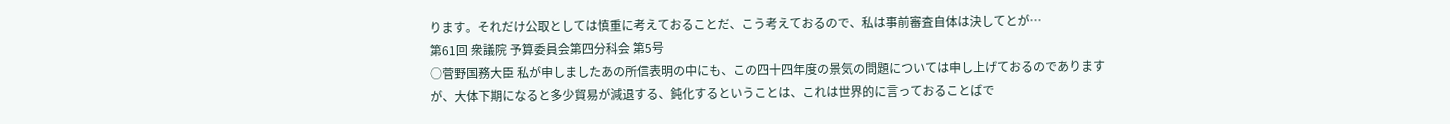ります。それだけ公取としては慎重に考えておることだ、こう考えておるので、私は事前審査自体は決してとが…
第61回 衆議院 予算委員会第四分科会 第5号
○菅野国務大臣 私が申しましたあの所信表明の中にも、この四十四年度の景気の問題については申し上げておるのでありますが、大体下期になると多少貿易が減退する、鈍化するということは、これは世界的に言っておることばで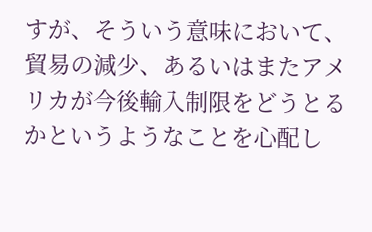すが、そういう意味において、貿易の減少、あるいはまたアメリカが今後輸入制限をどうとるかというようなことを心配し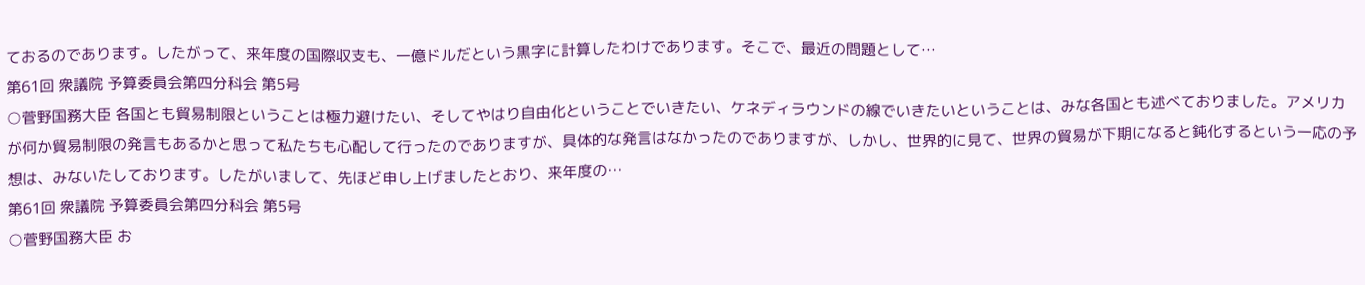ておるのであります。したがって、来年度の国際収支も、一億ドルだという黒字に計算したわけであります。そこで、最近の問題として…
第61回 衆議院 予算委員会第四分科会 第5号
○菅野国務大臣 各国とも貿易制限ということは極力避けたい、そしてやはり自由化ということでいきたい、ケネディラウンドの線でいきたいということは、みな各国とも述べておりました。アメリカが何か貿易制限の発言もあるかと思って私たちも心配して行ったのでありますが、具体的な発言はなかったのでありますが、しかし、世界的に見て、世界の貿易が下期になると鈍化するという一応の予想は、みないたしております。したがいまして、先ほど申し上げましたとおり、来年度の…
第61回 衆議院 予算委員会第四分科会 第5号
○菅野国務大臣 お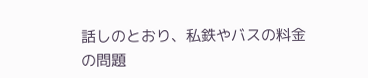話しのとおり、私鉄やバスの料金の問題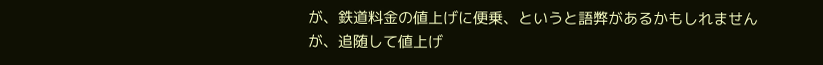が、鉄道料金の値上げに便乗、というと語弊があるかもしれませんが、追随して値上げ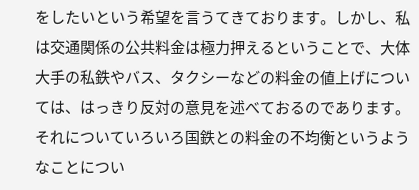をしたいという希望を言うてきております。しかし、私は交通関係の公共料金は極力押えるということで、大体大手の私鉄やバス、タクシーなどの料金の値上げについては、はっきり反対の意見を述べておるのであります。それについていろいろ国鉄との料金の不均衡というようなことについ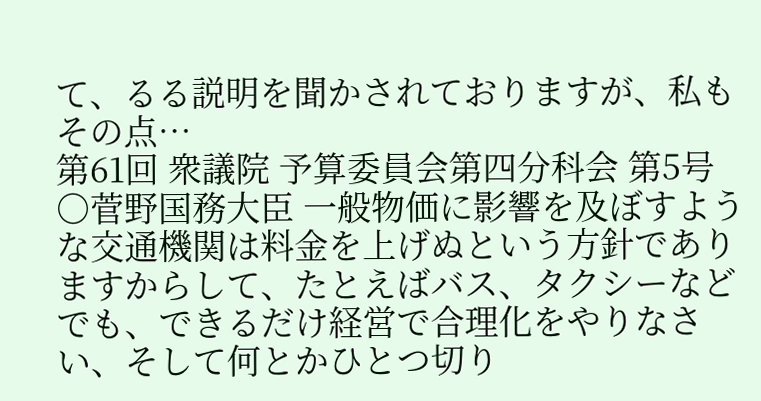て、るる説明を聞かされておりますが、私もその点…
第61回 衆議院 予算委員会第四分科会 第5号
○菅野国務大臣 一般物価に影響を及ぼすような交通機関は料金を上げぬという方針でありますからして、たとえばバス、タクシーなどでも、できるだけ経営で合理化をやりなさい、そして何とかひとつ切り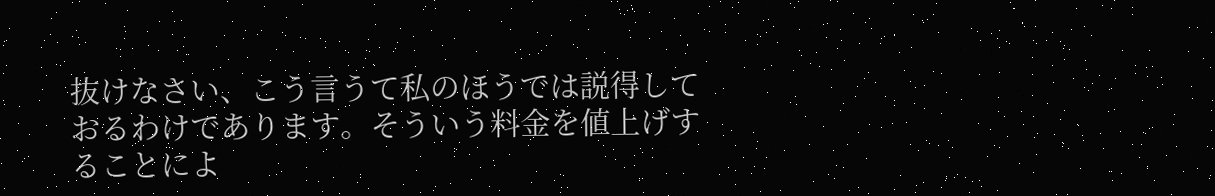抜けなさい、こう言うて私のほうでは説得しておるわけであります。そういう料金を値上げすることによ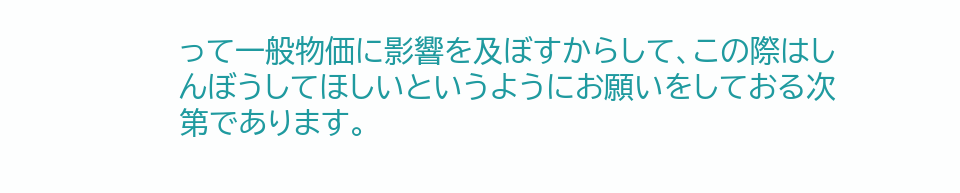って一般物価に影響を及ぼすからして、この際はしんぼうしてほしいというようにお願いをしておる次第であります。